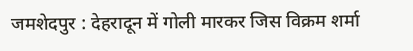जमशेदपुर : देहरादून में गोली मारकर जिस विक्रम शर्मा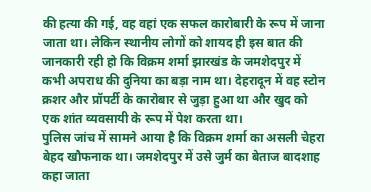की हत्या की गई, वह वहां एक सफल कारोबारी के रूप में जाना जाता था। लेकिन स्थानीय लोगों को शायद ही इस बात की जानकारी रही हो कि विक्रम शर्मा झारखंड के जमशेदपुर में कभी अपराध की दुनिया का बड़ा नाम था। देहरादून में वह स्टोन क्रशर और प्रॉपर्टी के कारोबार से जुड़ा हुआ था और खुद को एक शांत व्यवसायी के रूप में पेश करता था।
पुलिस जांच में सामने आया है कि विक्रम शर्मा का असली चेहरा बेहद खौफनाक था। जमशेदपुर में उसे जुर्म का बेताज बादशाह कहा जाता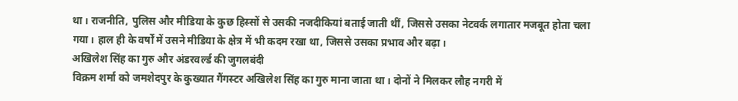था। राजनीति, पुलिस और मीडिया के कुछ हिस्सों से उसकी नजदीकियां बताई जाती थीं, जिससे उसका नेटवर्क लगातार मजबूत होता चला गया। हाल ही के वर्षों में उसने मीडिया के क्षेत्र में भी कदम रखा था, जिससे उसका प्रभाव और बढ़ा।
अखिलेश सिंह का गुरु और अंडरवर्ल्ड की जुगलबंदी
विक्रम शर्मा को जमशेदपुर के कुख्यात गैंगस्टर अखिलेश सिंह का गुरु माना जाता था। दोनों ने मिलकर लौह नगरी में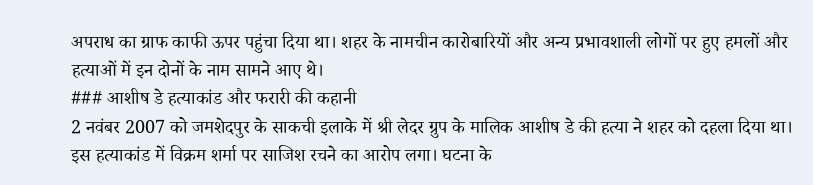अपराध का ग्राफ काफी ऊपर पहुंचा दिया था। शहर के नामचीन कारोबारियों और अन्य प्रभावशाली लोगों पर हुए हमलों और हत्याओं में इन दोनों के नाम सामने आए थे।
### आशीष डे हत्याकांड और फरारी की कहानी
2 नवंबर 2007 को जमशेदपुर के साकची इलाके में श्री लेदर ग्रुप के मालिक आशीष डे की हत्या ने शहर को दहला दिया था। इस हत्याकांड में विक्रम शर्मा पर साजिश रचने का आरोप लगा। घटना के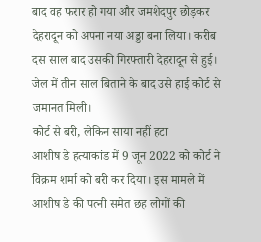बाद वह फरार हो गया और जमशेदपुर छोड़कर देहरादून को अपना नया अड्डा बना लिया। करीब दस साल बाद उसकी गिरफ्तारी देहरादून से हुई। जेल में तीन साल बिताने के बाद उसे हाई कोर्ट से जमानत मिली।
कोर्ट से बरी, लेकिन साया नहीं हटा
आशीष डे हत्याकांड में 9 जून 2022 को कोर्ट ने विक्रम शर्मा को बरी कर दिया। इस मामले में आशीष डे की पत्नी समेत छह लोगों की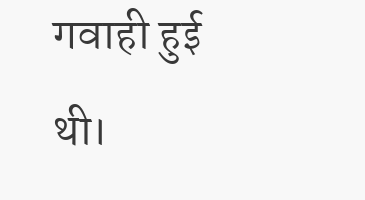गवाही हुई थी।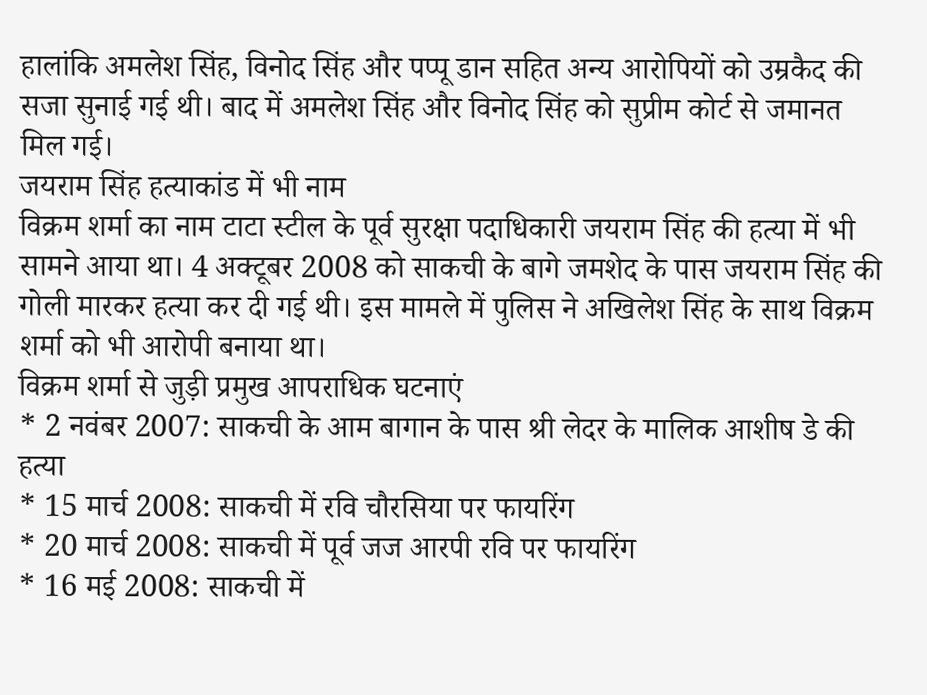हालांकि अमलेश सिंह, विनोद सिंह और पप्पू डान सहित अन्य आरोपियों को उम्रकैद की सजा सुनाई गई थी। बाद में अमलेश सिंह और विनोद सिंह को सुप्रीम कोर्ट से जमानत मिल गई।
जयराम सिंह हत्याकांड में भी नाम
विक्रम शर्मा का नाम टाटा स्टील के पूर्व सुरक्षा पदाधिकारी जयराम सिंह की हत्या में भी सामने आया था। 4 अक्टूबर 2008 को साकची के बागे जमशेद के पास जयराम सिंह की गोली मारकर हत्या कर दी गई थी। इस मामले में पुलिस ने अखिलेश सिंह के साथ विक्रम शर्मा को भी आरोपी बनाया था।
विक्रम शर्मा से जुड़ी प्रमुख आपराधिक घटनाएं
* 2 नवंबर 2007: साकची के आम बागान के पास श्री लेदर के मालिक आशीष डे की हत्या
* 15 मार्च 2008: साकची में रवि चौरसिया पर फायरिंग
* 20 मार्च 2008: साकची में पूर्व जज आरपी रवि पर फायरिंग
* 16 मई 2008: साकची में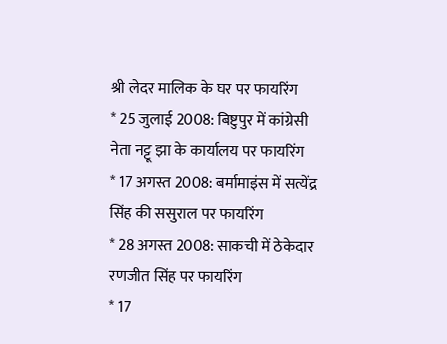श्री लेदर मालिक के घर पर फायरिंग
* 25 जुलाई 2008: बिष्टुपुर में कांग्रेसी नेता नट्टू झा के कार्यालय पर फायरिंग
* 17 अगस्त 2008: बर्मामाइंस में सत्येंद्र सिंह की ससुराल पर फायरिंग
* 28 अगस्त 2008: साकची में ठेकेदार रणजीत सिंह पर फायरिंग
* 17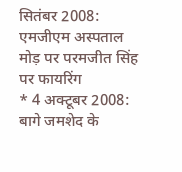सितंबर 2008: एमजीएम अस्पताल मोड़ पर परमजीत सिंह पर फायरिंग
* 4 अक्टूबर 2008: बागे जमशेद के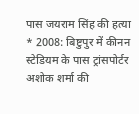पास जयराम सिंह की हत्या
* 2008: बिष्टुपुर में कीनन स्टेडियम के पास ट्रांसपोर्टर अशोक शर्मा की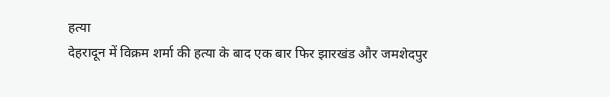हत्या
देहरादून में विक्रम शर्मा की हत्या के बाद एक बार फिर झारखंड और जमशेदपुर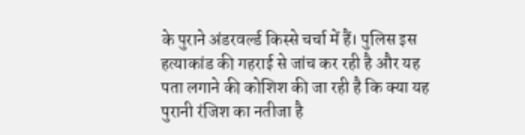के पुराने अंडरवर्ल्ड किस्से चर्चा में हैं। पुलिस इस हत्याकांड की गहराई से जांच कर रही है और यह पता लगाने की कोशिश की जा रही है कि क्या यह पुरानी रंजिश का नतीजा है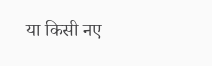या किसी नए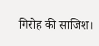गिरोह की साजिश।